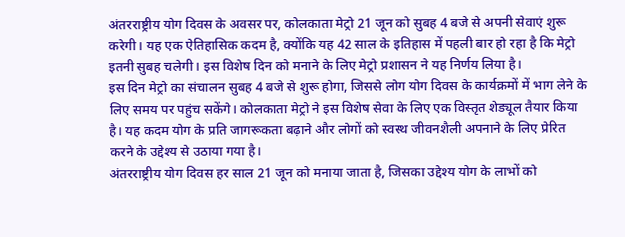अंतरराष्ट्रीय योग दिवस के अवसर पर, कोलकाता मेट्रो 21 जून को सुबह 4 बजे से अपनी सेवाएं शुरू करेगी। यह एक ऐतिहासिक कदम है, क्योंकि यह 42 साल के इतिहास में पहली बार हो रहा है कि मेट्रो इतनी सुबह चलेगी। इस विशेष दिन को मनाने के लिए मेट्रो प्रशासन ने यह निर्णय लिया है।
इस दिन मेट्रो का संचालन सुबह 4 बजे से शुरू होगा, जिससे लोग योग दिवस के कार्यक्रमों में भाग लेने के लिए समय पर पहुंच सकेंगे। कोलकाता मेट्रो ने इस विशेष सेवा के लिए एक विस्तृत शेड्यूल तैयार किया है। यह कदम योग के प्रति जागरूकता बढ़ाने और लोगों को स्वस्थ जीवनशैली अपनाने के लिए प्रेरित करने के उद्देश्य से उठाया गया है।
अंतरराष्ट्रीय योग दिवस हर साल 21 जून को मनाया जाता है, जिसका उद्देश्य योग के लाभों को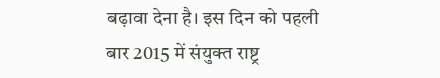बढ़ावा देना है। इस दिन को पहली बार 2015 में संयुक्त राष्ट्र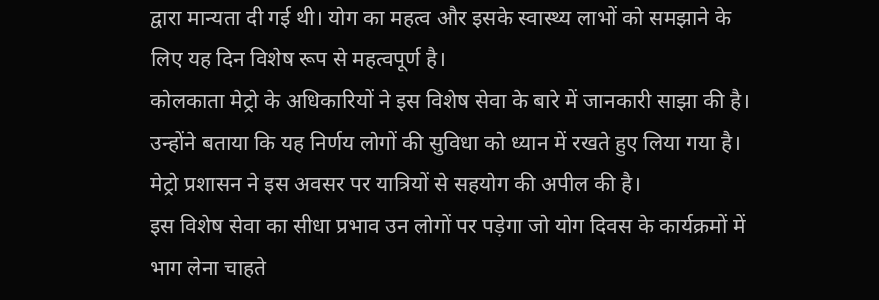द्वारा मान्यता दी गई थी। योग का महत्व और इसके स्वास्थ्य लाभों को समझाने के लिए यह दिन विशेष रूप से महत्वपूर्ण है।
कोलकाता मेट्रो के अधिकारियों ने इस विशेष सेवा के बारे में जानकारी साझा की है। उन्होंने बताया कि यह निर्णय लोगों की सुविधा को ध्यान में रखते हुए लिया गया है। मेट्रो प्रशासन ने इस अवसर पर यात्रियों से सहयोग की अपील की है।
इस विशेष सेवा का सीधा प्रभाव उन लोगों पर पड़ेगा जो योग दिवस के कार्यक्रमों में भाग लेना चाहते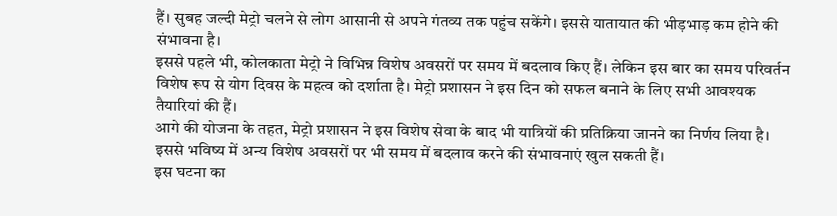हैं। सुबह जल्दी मेट्रो चलने से लोग आसानी से अपने गंतव्य तक पहुंच सकेंगे। इससे यातायात की भीड़भाड़ कम होने की संभावना है।
इससे पहले भी, कोलकाता मेट्रो ने विभिन्न विशेष अवसरों पर समय में बदलाव किए हैं। लेकिन इस बार का समय परिवर्तन विशेष रूप से योग दिवस के महत्व को दर्शाता है। मेट्रो प्रशासन ने इस दिन को सफल बनाने के लिए सभी आवश्यक तैयारियां की हैं।
आगे की योजना के तहत, मेट्रो प्रशासन ने इस विशेष सेवा के बाद भी यात्रियों की प्रतिक्रिया जानने का निर्णय लिया है। इससे भविष्य में अन्य विशेष अवसरों पर भी समय में बदलाव करने की संभावनाएं खुल सकती हैं।
इस घटना का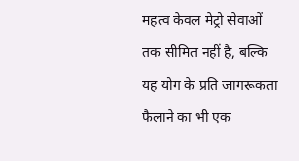महत्व केवल मेट्रो सेवाओं तक सीमित नहीं है, बल्कि यह योग के प्रति जागरूकता फैलाने का भी एक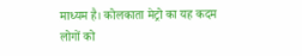माध्यम है। कोलकाता मेट्रो का यह कदम लोगों को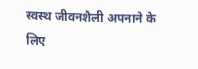स्वस्थ जीवनशैली अपनाने के लिए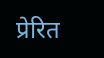प्रेरित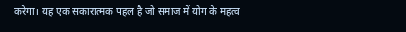करेगा। यह एक सकारात्मक पहल है जो समाज में योग के महत्व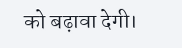को बढ़ावा देगी।